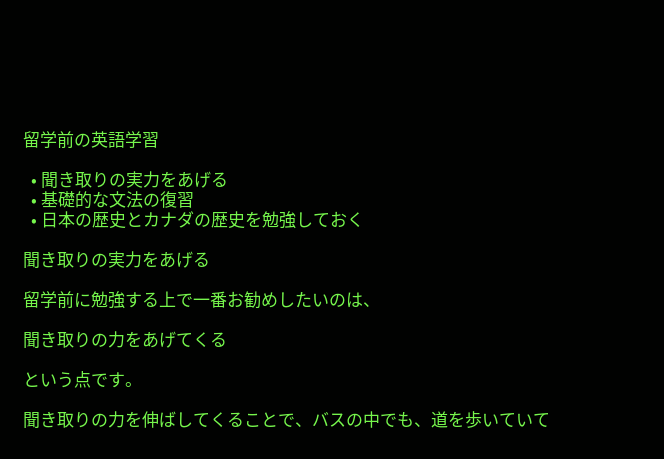留学前の英語学習

  • 聞き取りの実力をあげる
  • 基礎的な文法の復習
  • 日本の歴史とカナダの歴史を勉強しておく

聞き取りの実力をあげる

留学前に勉強する上で一番お勧めしたいのは、

聞き取りの力をあげてくる

という点です。

聞き取りの力を伸ばしてくることで、バスの中でも、道を歩いていて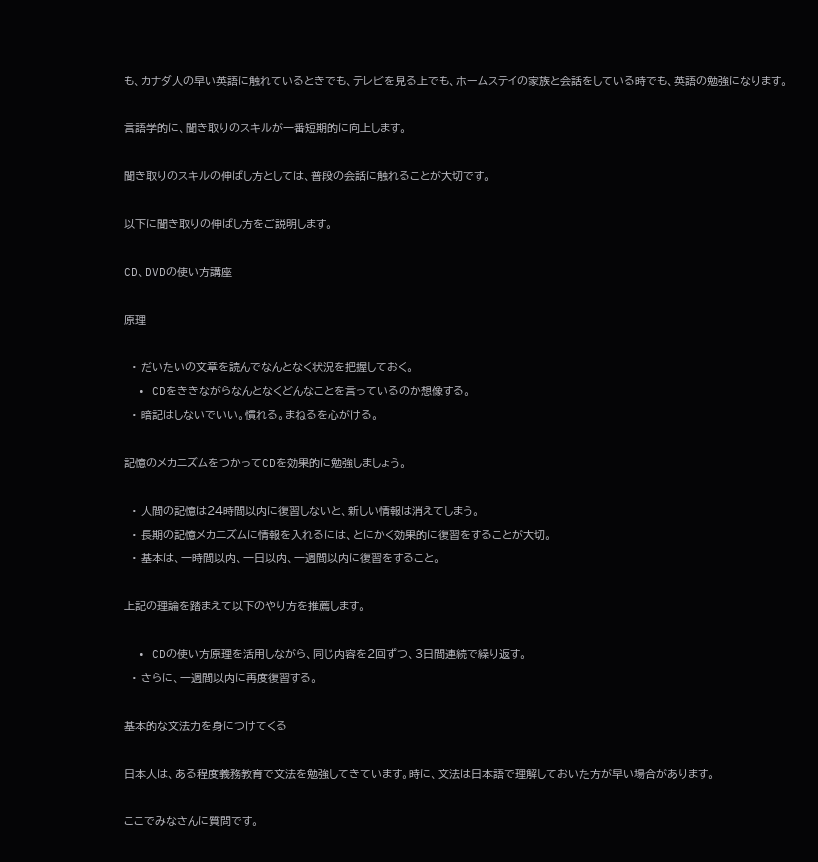も、カナダ人の早い英語に触れているときでも、テレビを見る上でも、ホームステイの家族と会話をしている時でも、英語の勉強になります。

言語学的に、聞き取りのスキルが一番短期的に向上します。

聞き取りのスキルの伸ばし方としては、普段の会話に触れることが大切です。

以下に聞き取りの伸ばし方をご説明します。

CD、DVDの使い方講座

原理

  • だいたいの文章を読んでなんとなく状況を把握しておく。
  • CDをききながらなんとなくどんなことを言っているのか想像する。
  • 暗記はしないでいい。慣れる。まねるを心がける。

記憶のメカニズムをつかってCDを効果的に勉強しましょう。

  • 人間の記憶は24時間以内に復習しないと、新しい情報は消えてしまう。
  • 長期の記憶メカニズムに情報を入れるには、とにかく効果的に復習をすることが大切。
  • 基本は、一時間以内、一日以内、一週間以内に復習をすること。

上記の理論を踏まえて以下のやり方を推薦します。

  • CDの使い方原理を活用しながら、同じ内容を2回ずつ、3日間連続で繰り返す。
  • さらに、一週間以内に再度復習する。

基本的な文法力を身につけてくる

日本人は、ある程度義務教育で文法を勉強してきています。時に、文法は日本語で理解しておいた方が早い場合があります。

ここでみなさんに質問です。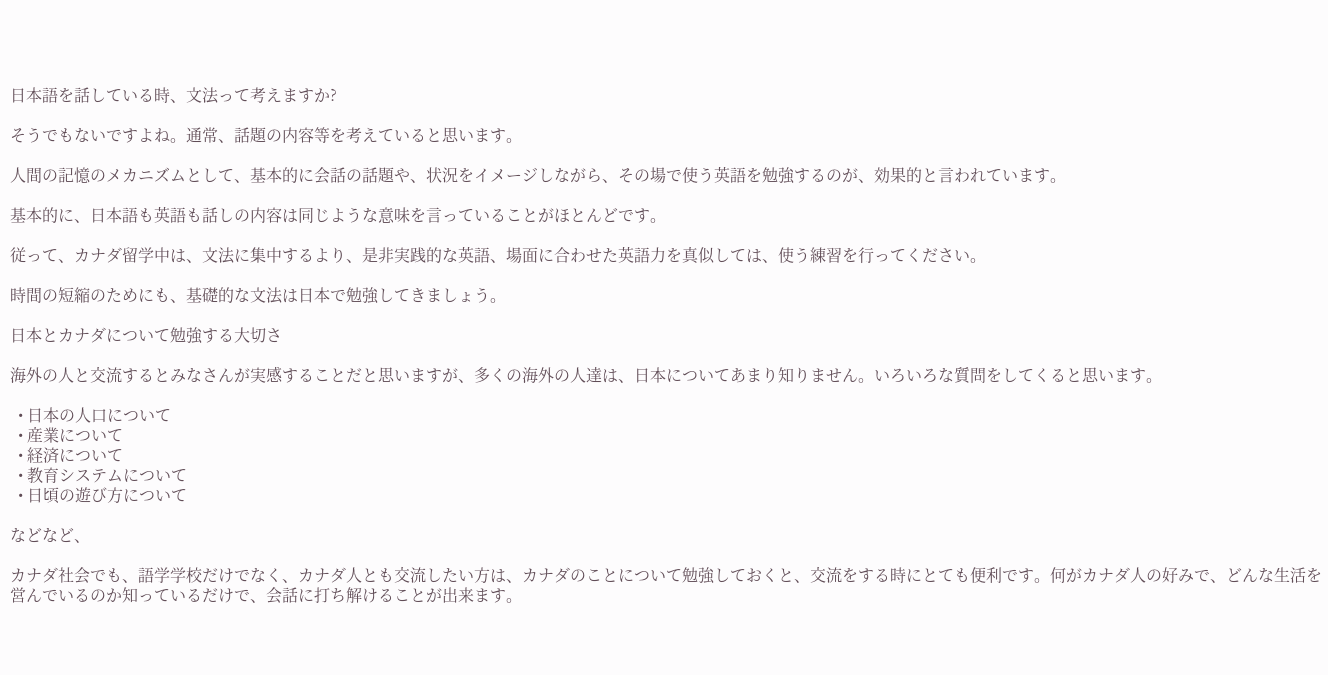日本語を話している時、文法って考えますか?

そうでもないですよね。通常、話題の内容等を考えていると思います。

人間の記憶のメカニズムとして、基本的に会話の話題や、状況をイメージしながら、その場で使う英語を勉強するのが、効果的と言われています。

基本的に、日本語も英語も話しの内容は同じような意味を言っていることがほとんどです。

従って、カナダ留学中は、文法に集中するより、是非実践的な英語、場面に合わせた英語力を真似しては、使う練習を行ってください。

時間の短縮のためにも、基礎的な文法は日本で勉強してきましょう。

日本とカナダについて勉強する大切さ

海外の人と交流するとみなさんが実感することだと思いますが、多くの海外の人達は、日本についてあまり知りません。いろいろな質問をしてくると思います。

  • 日本の人口について
  • 産業について
  • 経済について
  • 教育システムについて
  • 日頃の遊び方について

などなど、

カナダ社会でも、語学学校だけでなく、カナダ人とも交流したい方は、カナダのことについて勉強しておくと、交流をする時にとても便利です。何がカナダ人の好みで、どんな生活を営んでいるのか知っているだけで、会話に打ち解けることが出来ます。